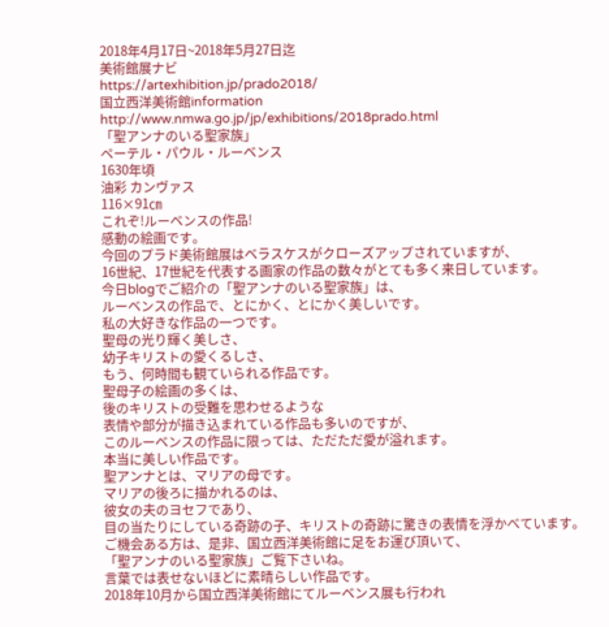2018年4月17日~2018年5月27日迄
美術館展ナビ
https://artexhibition.jp/prado2018/
国立西洋美術館information
http://www.nmwa.go.jp/jp/exhibitions/2018prado.html
「聖アンナのいる聖家族」
ペーテル・パウル・ルーベンス
1630年頃
油彩 カンヴァス
116×91㎝
これぞ!ルーベンスの作品!
感動の絵画です。
今回のプラド美術館展はベラスケスがクローズアップされていますが、
16世紀、17世紀を代表する画家の作品の数々がとても多く来日しています。
今日blogでご紹介の「聖アンナのいる聖家族」は、
ルーベンスの作品で、とにかく、とにかく美しいです。
私の大好きな作品の一つです。
聖母の光り輝く美しさ、
幼子キリストの愛くるしさ、
もう、何時間も観ていられる作品です。
聖母子の絵画の多くは、
後のキリストの受難を思わせるような
表情や部分が描き込まれている作品も多いのですが、
このルーベンスの作品に限っては、ただただ愛が溢れます。
本当に美しい作品です。
聖アンナとは、マリアの母です。
マリアの後ろに描かれるのは、
彼女の夫のヨセフであり、
目の当たりにしている奇跡の子、キリストの奇跡に驚きの表情を浮かべています。
ご機会ある方は、是非、国立西洋美術館に足をお運び頂いて、
「聖アンナのいる聖家族」ご覧下さいね。
言葉では表せないほどに素晴らしい作品です。
2018年10月から国立西洋美術館にてルーベンス展も行われ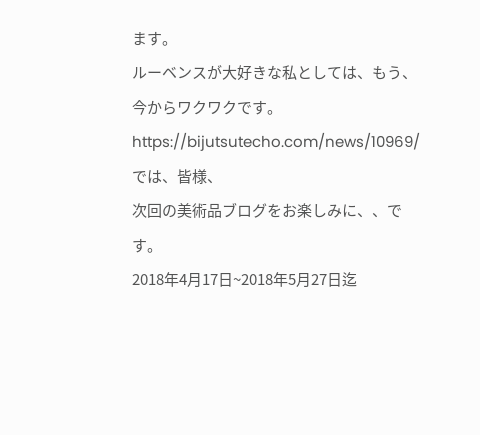ます。
ルーベンスが大好きな私としては、もう、今からワクワクです。
https://bijutsutecho.com/news/10969/
では、皆様、
次回の美術品ブログをお楽しみに、、です。
2018年4月17日~2018年5月27日迄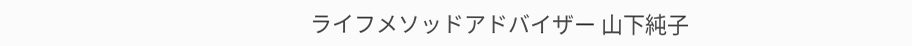ライフメソッドアドバイザー 山下純子